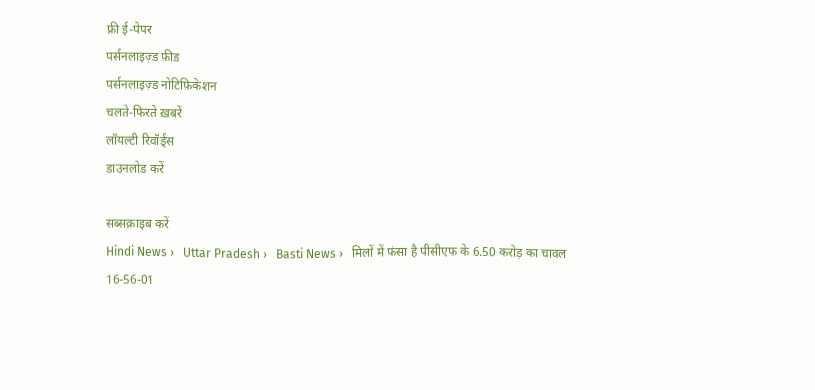फ्री ई-पेपर
पर्सनलाइज़्ड फ़ीड
पर्सनलाइज़्ड नोटिफ़िकेशन
चलते-फिरते ख़बरें
लॉयल्टी रिवॉर्ड्स
डाउनलोड करें

सब्सक्राइब करें
Hindi News ›   Uttar Pradesh ›   Basti News ›   मिलों में फंसा है पीसीएफ के 6.50 करोड़ का चावल 16-56-01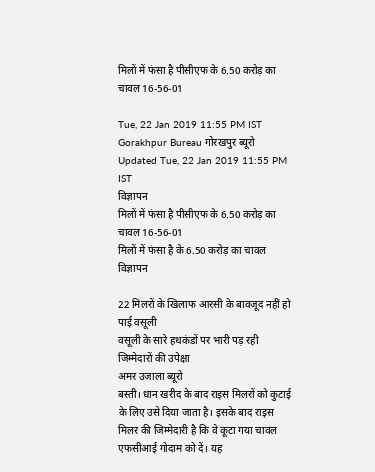मिलों में फंसा है पीसीएफ के 6.50 करोड़ का चावल 16-56-01

Tue, 22 Jan 2019 11:55 PM IST
Gorakhpur Bureau गोरखपुर ब्यूरो
Updated Tue, 22 Jan 2019 11:55 PM IST
विज्ञापन
मिलों में फंसा है पीसीएफ के 6.50 करोड़ का चावल 16-56-01
मिलों में फंसा है के 6.50 करोड़ का चावल
विज्ञापन

22 मिलरों के खिलाफ आरसी के बावजूद नहीं हो पाई वसूली
वसूली के सारे हथकंडों पर भारी पड़ रही जिम्मेदारों की उपेक्षा
अमर उजाला ब्यूरो
बस्ती। धान खरीद के बाद राइस मिलरों को कुटाई के लिए उसे दिया जाता है। इसके बाद राइस मिलर की जिम्मेदारी है कि वे कूटा गया चावल एफसीआई गोदाम को दें। यह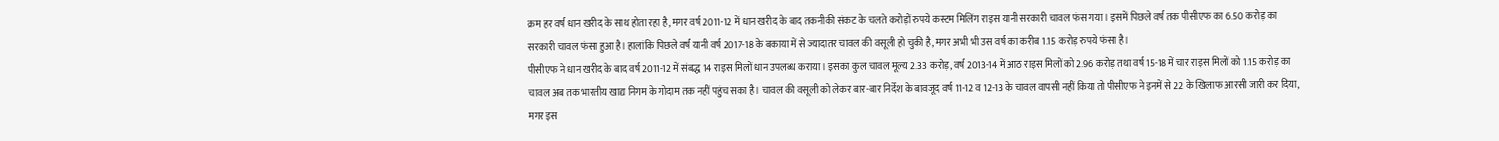क्रम हर वर्ष धान खरीद के साथ होता रहा है, मगर वर्ष 2011-12 में धान खरीद के बाद तकनीकी संकट के चलते करोड़ों रुपये कस्टम मिलिंग राइस यानी सरकारी चावल फंस गया। इसमें पिछले वर्ष तक पीसीएफ का 6.50 करोड़ का सरकारी चावल फंसा हुआ है। हालांकि पिछले वर्ष यानी वर्ष 2017-18 के बकाया में से ज्यादातर चावल की वसूली हो चुकी है, मगर अभी भी उस वर्ष का करीब 1.15 करोड़ रुपये फंसा है।
पीसीएफ ने धान खरीद के बाद वर्ष 2011-12 में संबद्ध 14 राइस मिलों धान उपलब्ध कराया। इसका कुल चावल मूल्य 2.33 करोड़, वर्ष 2013-14 में आठ राइस मिलों को 2.96 करोड़ तथा वर्ष 15-18 में चार राइस मिलों को 1.15 करोड़ का चावल अब तक भारतीय खाद्य निगम के गोदाम तक नहीं पहुंच सका है। चावल की वसूली को लेकर बार-बार निर्देश के बावजूद वर्ष 11-12 व 12-13 के चावल वापसी नहीं किया तो पीसीएफ ने इनमें से 22 के खिलाफ आरसी जारी कर दिया, मगर इस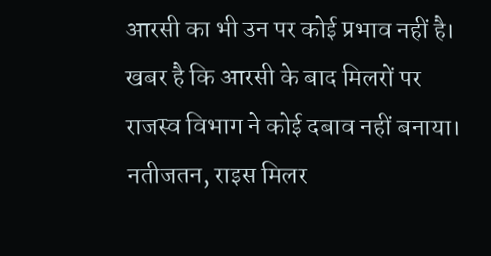आरसी का भी उन पर कोई प्रभाव नहीं है। खबर है कि आरसी के बाद मिलरों पर राजस्व विभाग ने कोई दबाव नहीं बनाया। नतीजतन, राइस मिलर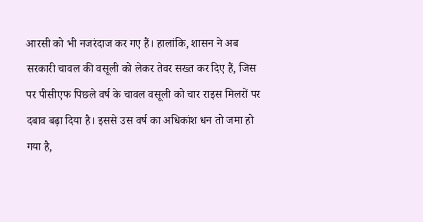आरसी को भी नजरंदाज कर गए हैं। हालांकि, शासन ने अब सरकारी चावल की वसूली को लेकर तेवर सख्त कर दिए हैं, जिस पर पीसीएफ पिछले वर्ष के चावल वसूली को चार राइस मिलरों पर दबाव बढ़ा दिया है। इससे उस वर्ष का अधिकांश धन तो जमा हो गया है,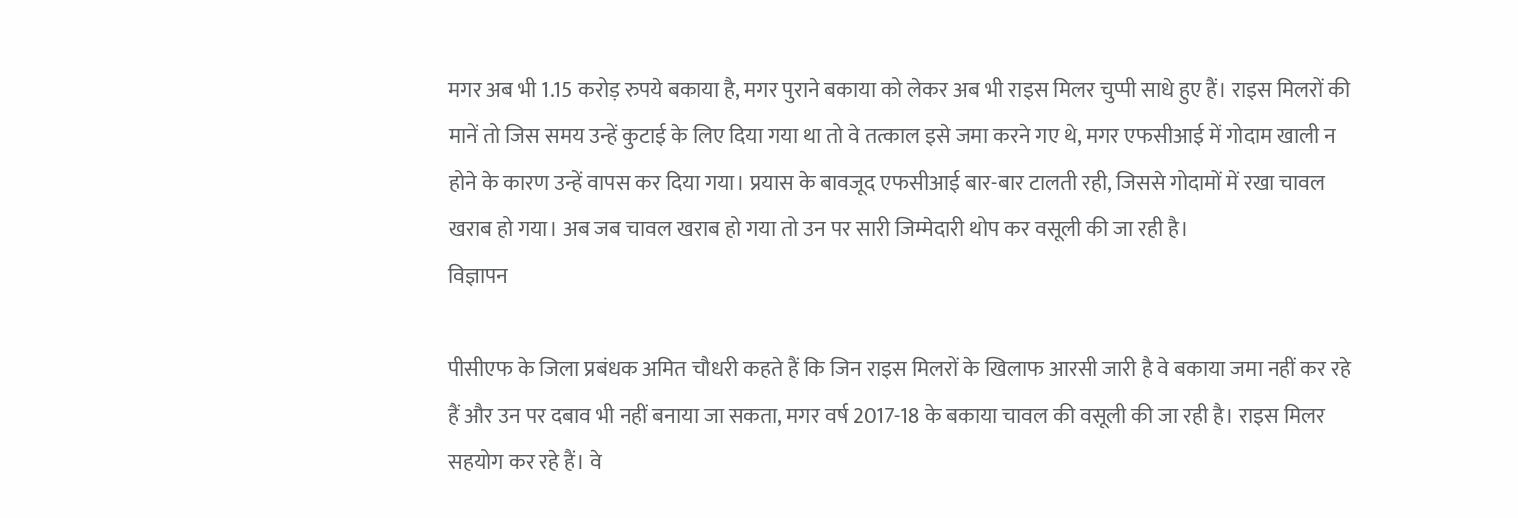मगर अब भी 1.15 करोड़ रुपये बकाया है, मगर पुराने बकाया को लेकर अब भी राइस मिलर चुप्पी साधे हुए हैं। राइस मिलरों की मानें तो जिस समय उन्हें कुटाई के लिए दिया गया था तो वे तत्काल इसे जमा करने गए थे, मगर एफसीआई में गोदाम खाली न होने के कारण उन्हें वापस कर दिया गया। प्रयास के बावजूद एफसीआई बार-बार टालती रही, जिससे गोदामों में रखा चावल खराब हो गया। अब जब चावल खराब हो गया तो उन पर सारी जिम्मेदारी थोप कर वसूली की जा रही है।
विज्ञापन

पीसीएफ के जिला प्रबंधक अमित चौधरी कहते हैं कि जिन राइस मिलरों के खिलाफ आरसी जारी है वे बकाया जमा नहीं कर रहे हैं और उन पर दबाव भी नहीं बनाया जा सकता, मगर वर्ष 2017-18 के बकाया चावल की वसूली की जा रही है। राइस मिलर सहयोग कर रहे हैं। वे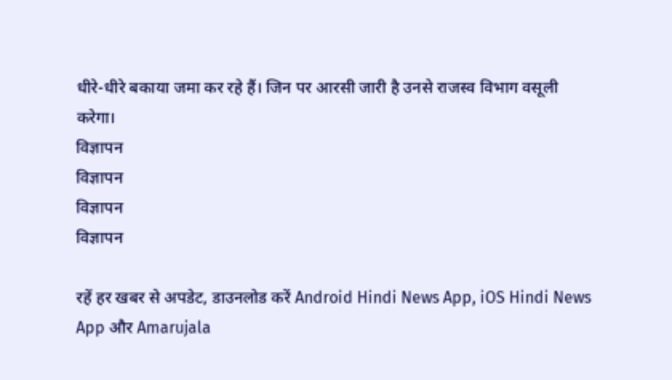धीरे-धीरे बकाया जमा कर रहे हैं। जिन पर आरसी जारी है उनसे राजस्व विभाग वसूली करेगा।
विज्ञापन
विज्ञापन
विज्ञापन
विज्ञापन

रहें हर खबर से अपडेट, डाउनलोड करें Android Hindi News App, iOS Hindi News App और Amarujala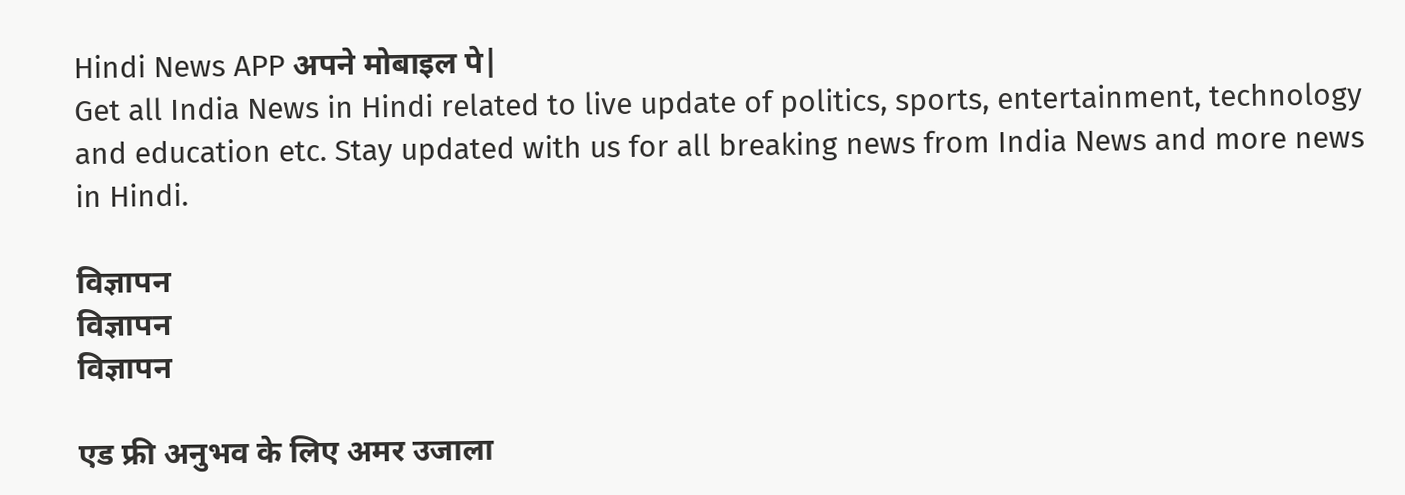Hindi News APP अपने मोबाइल पे|
Get all India News in Hindi related to live update of politics, sports, entertainment, technology and education etc. Stay updated with us for all breaking news from India News and more news in Hindi.

विज्ञापन
विज्ञापन
विज्ञापन

एड फ्री अनुभव के लिए अमर उजाला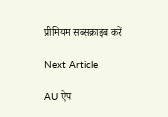प्रीमियम सब्सक्राइब करें

Next Article

AU ऐप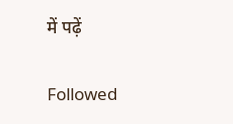में पढ़ें

Followed